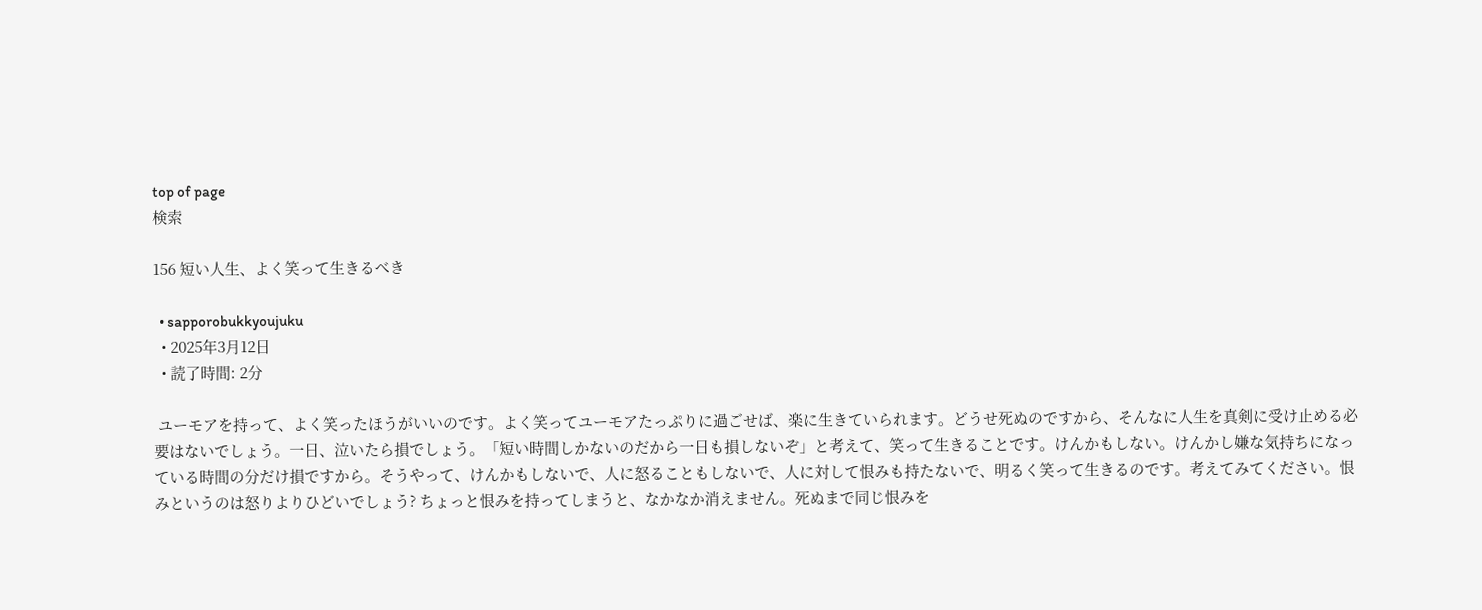top of page
検索

156 短い人生、よく笑って生きるべき

  • sapporobukkyoujuku
  • 2025年3月12日
  • 読了時間: 2分

 ユーモアを持って、よく笑ったほうがいいのです。よく笑ってユーモアたっぷりに過ごせば、楽に生きていられます。どうせ死ぬのですから、そんなに人生を真剣に受け止める必要はないでしょう。一日、泣いたら損でしょう。「短い時間しかないのだから一日も損しないぞ」と考えて、笑って生きることです。けんかもしない。けんかし嫌な気持ちになっている時間の分だけ損ですから。そうやって、けんかもしないで、人に怒ることもしないで、人に対して恨みも持たないで、明るく笑って生きるのです。考えてみてください。恨みというのは怒りよりひどいでしょう? ちょっと恨みを持ってしまうと、なかなか消えません。死ぬまで同じ恨みを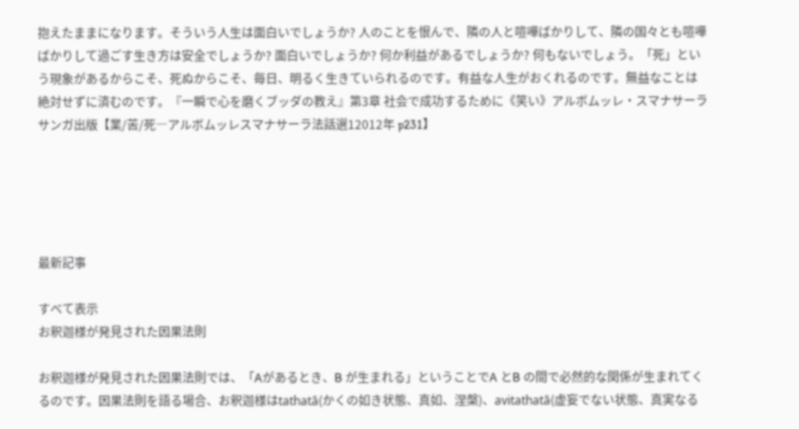抱えたままになります。そういう人生は面白いでしょうか? 人のことを恨んで、隣の人と喧嘩ばかりして、隣の国々とも喧嘩ばかりして過ごす生き方は安全でしょうか? 面白いでしょうか? 何か利益があるでしょうか? 何もないでしょう。「死」という現象があるからこそ、死ぬからこそ、毎日、明るく生きていられるのです。有益な人生がおくれるのです。無益なことは絶対せずに済むのです。『一瞬で心を磨くブッダの教え』第3章 社会で成功するために《笑い》アルボムッレ・スマナサーラ サンガ出版【業/苦/死―アルボムッレスマナサーラ法話選12012年 p231】





最新記事

すべて表示
お釈迦様が発見された因果法則

お釈迦様が発見された因果法則では、「Aがあるとき、B が生まれる」ということでA とB の間で必然的な関係が生まれてくるのです。因果法則を語る場合、お釈迦様はtathatā(かくの如き状態、真如、涅槃)、avitathatā(虚妄でない状態、真実なる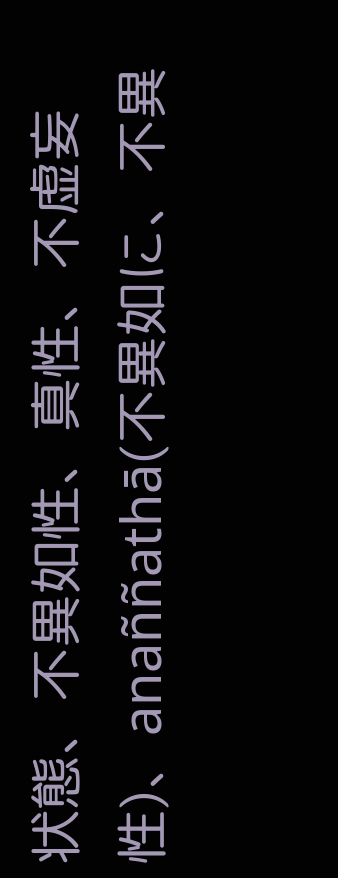状態、不異如性、真性、不虚妄性)、anaññathā(不異如に、不異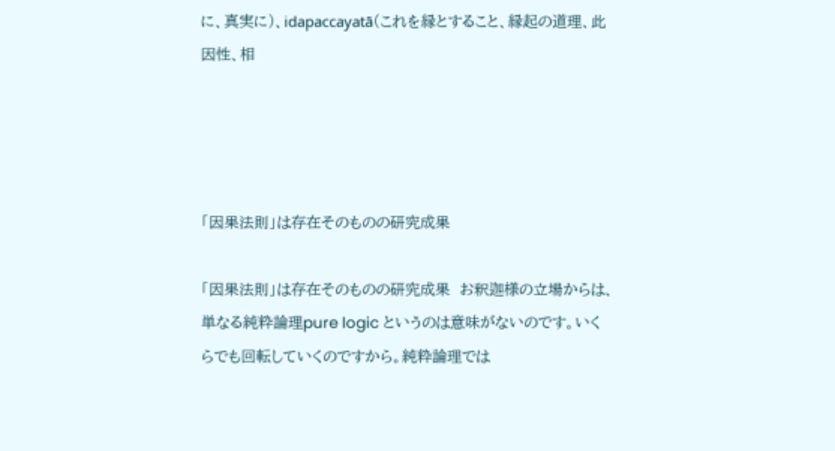に、真実に)、idapaccayatā(これを縁とすること、縁起の道理、此因性、相




「因果法則」は存在そのものの研究成果

「因果法則」は存在そのものの研究成果  お釈迦様の立場からは、単なる純粋論理pure logic というのは意味がないのです。いくらでも回転していくのですから。純粋論理では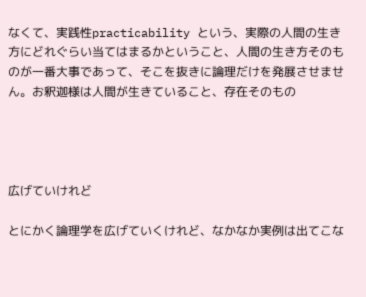なくて、実践性practicability という、実際の人間の生き方にどれぐらい当てはまるかということ、人間の生き方そのものが一番大事であって、そこを抜きに論理だけを発展させません。お釈迦様は人間が生きていること、存在そのもの




広げていけれど

とにかく論理学を広げていくけれど、なかなか実例は出てこな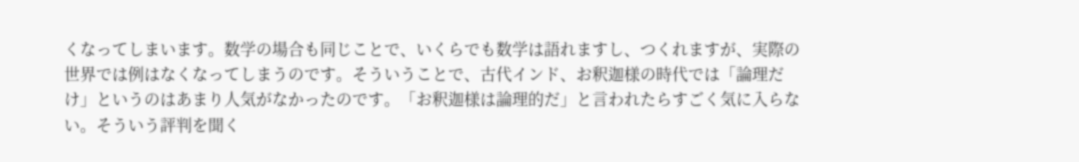くなってしまいます。数学の場合も同じことで、いくらでも数学は語れますし、つくれますが、実際の世界では例はなくなってしまうのです。そういうことで、古代インド、お釈迦様の時代では「論理だけ」というのはあまり人気がなかったのです。「お釈迦様は論理的だ」と言われたらすごく気に入らない。そういう評判を聞く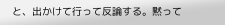と、出かけて行って反論する。黙って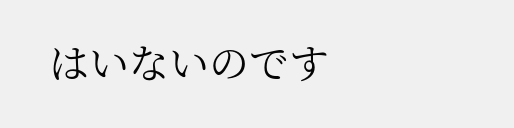はいないのです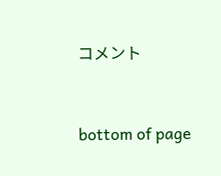コメント


bottom of page